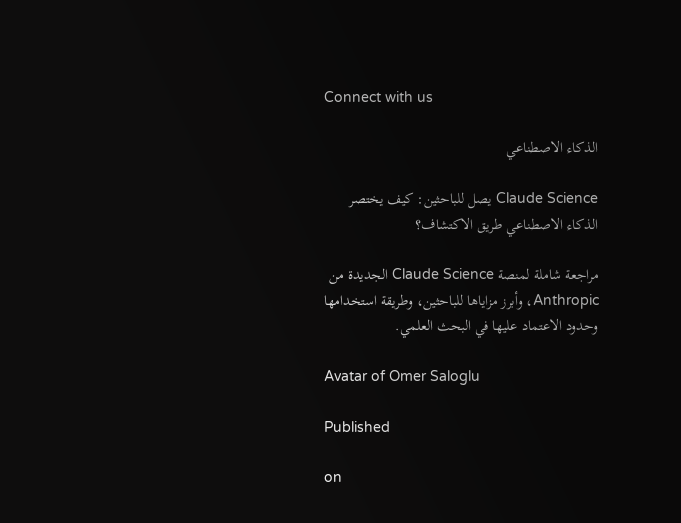Connect with us

الذكاء الاصطناعي

Claude Science يصل للباحثين: كيف يختصر الذكاء الاصطناعي طريق الاكتشاف؟

مراجعة شاملة لمنصة Claude Science الجديدة من Anthropic، وأبرز مزاياها للباحثين، وطريقة استخدامها وحدود الاعتماد عليها في البحث العلمي.

Avatar of Omer Saloglu

Published

on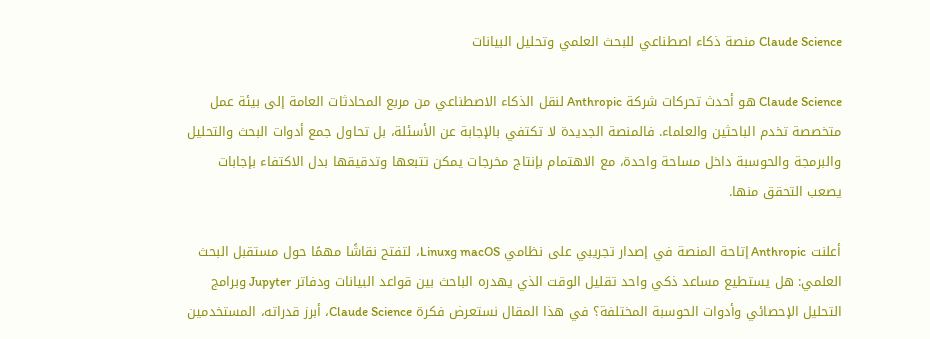Claude Science منصة ذكاء اصطناعي للبحث العلمي وتحليل البيانات

Claude Science هو أحدث تحركات شركة Anthropic لنقل الذكاء الاصطناعي من مربع المحادثات العامة إلى بيئة عمل متخصصة تخدم الباحثين والعلماء. فالمنصة الجديدة لا تكتفي بالإجابة عن الأسئلة، بل تحاول جمع أدوات البحث والتحليل والبرمجة والحوسبة داخل مساحة واحدة، مع الاهتمام بإنتاج مخرجات يمكن تتبعها وتدقيقها بدل الاكتفاء بإجابات يصعب التحقق منها.

أعلنت Anthropic إتاحة المنصة في إصدار تجريبي على نظامي macOS وLinux، لتفتح نقاشًا مهمًا حول مستقبل البحث العلمي: هل يستطيع مساعد ذكي واحد تقليل الوقت الذي يهدره الباحث بين قواعد البيانات ودفاتر Jupyter وبرامج التحليل الإحصائي وأدوات الحوسبة المختلفة؟ في هذا المقال نستعرض فكرة Claude Science، أبرز قدراته، المستخدمين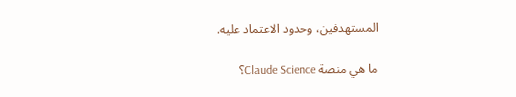المستهدفين، وحدود الاعتماد عليه.

ما هي منصة Claude Science؟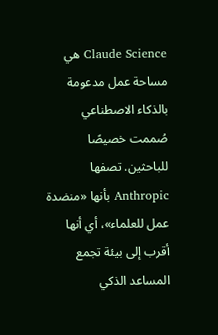Claude Science هي مساحة عمل مدعومة بالذكاء الاصطناعي صُممت خصيصًا للباحثين. تصفها Anthropic بأنها «منضدة عمل للعلماء»، أي أنها أقرب إلى بيئة تجمع المساعد الذكي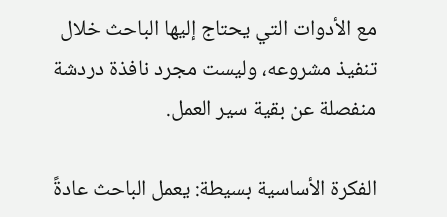مع الأدوات التي يحتاج إليها الباحث خلال تنفيذ مشروعه، وليست مجرد نافذة دردشة منفصلة عن بقية سير العمل.

الفكرة الأساسية بسيطة: يعمل الباحث عادةً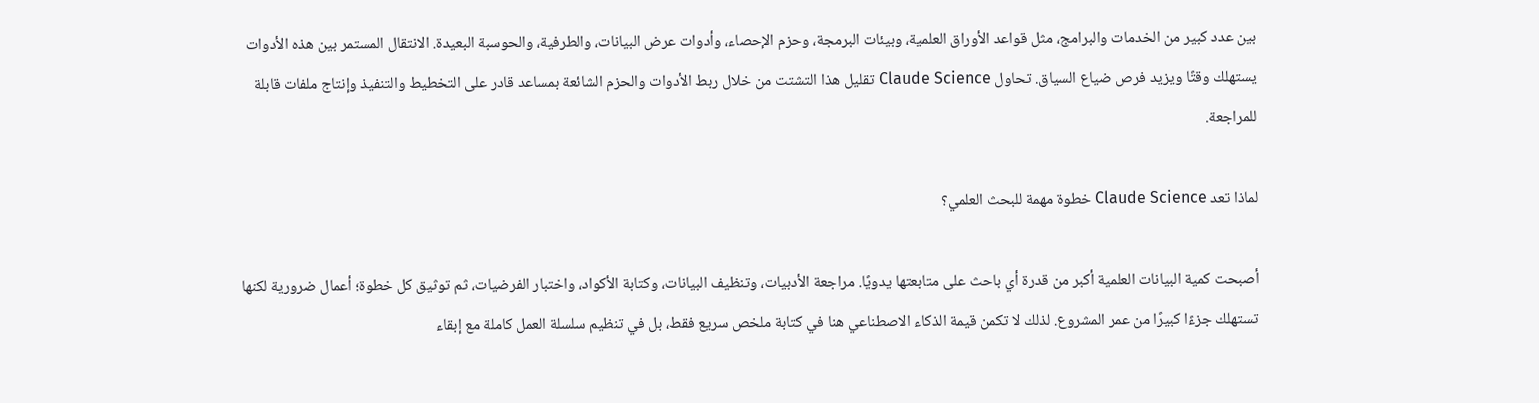بين عدد كبير من الخدمات والبرامج، مثل قواعد الأوراق العلمية، وبيئات البرمجة، وحزم الإحصاء، وأدوات عرض البيانات، والطرفية، والحوسبة البعيدة. الانتقال المستمر بين هذه الأدوات يستهلك وقتًا ويزيد فرص ضياع السياق. تحاول Claude Science تقليل هذا التشتت من خلال ربط الأدوات والحزم الشائعة بمساعد قادر على التخطيط والتنفيذ وإنتاج ملفات قابلة للمراجعة.

لماذا تعد Claude Science خطوة مهمة للبحث العلمي؟

أصبحت كمية البيانات العلمية أكبر من قدرة أي باحث على متابعتها يدويًا. مراجعة الأدبيات، وتنظيف البيانات، وكتابة الأكواد، واختبار الفرضيات، ثم توثيق كل خطوة؛ أعمال ضرورية لكنها تستهلك جزءًا كبيرًا من عمر المشروع. لذلك لا تكمن قيمة الذكاء الاصطناعي هنا في كتابة ملخص سريع فقط، بل في تنظيم سلسلة العمل كاملة مع إبقاء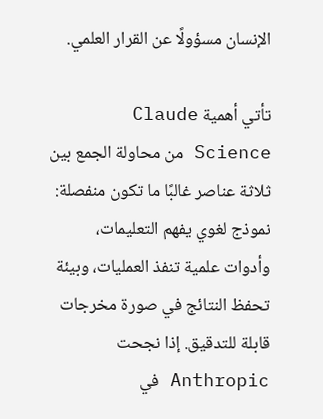الإنسان مسؤولًا عن القرار العلمي.

تأتي أهمية Claude Science من محاولة الجمع بين ثلاثة عناصر غالبًا ما تكون منفصلة: نموذج لغوي يفهم التعليمات، وأدوات علمية تنفذ العمليات، وبيئة تحفظ النتائج في صورة مخرجات قابلة للتدقيق. إذا نجحت Anthropic في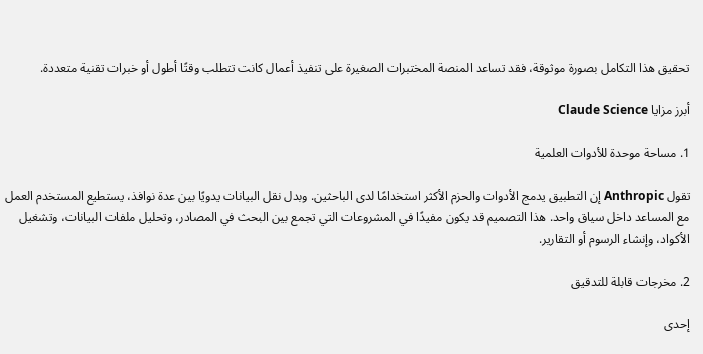تحقيق هذا التكامل بصورة موثوقة، فقد تساعد المنصة المختبرات الصغيرة على تنفيذ أعمال كانت تتطلب وقتًا أطول أو خبرات تقنية متعددة.

أبرز مزايا Claude Science

1. مساحة موحدة للأدوات العلمية

تقول Anthropic إن التطبيق يدمج الأدوات والحزم الأكثر استخدامًا لدى الباحثين. وبدل نقل البيانات يدويًا بين عدة نوافذ، يستطيع المستخدم العمل مع المساعد داخل سياق واحد. هذا التصميم قد يكون مفيدًا في المشروعات التي تجمع بين البحث في المصادر، وتحليل ملفات البيانات، وتشغيل الأكواد، وإنشاء الرسوم أو التقارير.

2. مخرجات قابلة للتدقيق

إحدى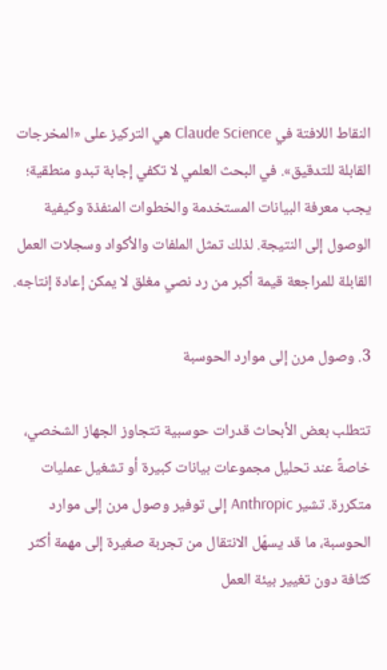النقاط اللافتة في Claude Science هي التركيز على «المخرجات القابلة للتدقيق». في البحث العلمي لا تكفي إجابة تبدو منطقية؛ يجب معرفة البيانات المستخدمة والخطوات المنفذة وكيفية الوصول إلى النتيجة. لذلك تمثل الملفات والأكواد وسجلات العمل القابلة للمراجعة قيمة أكبر من رد نصي مغلق لا يمكن إعادة إنتاجه.

3. وصول مرن إلى موارد الحوسبة

تتطلب بعض الأبحاث قدرات حوسبية تتجاوز الجهاز الشخصي، خاصةً عند تحليل مجموعات بيانات كبيرة أو تشغيل عمليات متكررة. تشير Anthropic إلى توفير وصول مرن إلى موارد الحوسبة، ما قد يسهّل الانتقال من تجربة صغيرة إلى مهمة أكثر كثافة دون تغيير بيئة العمل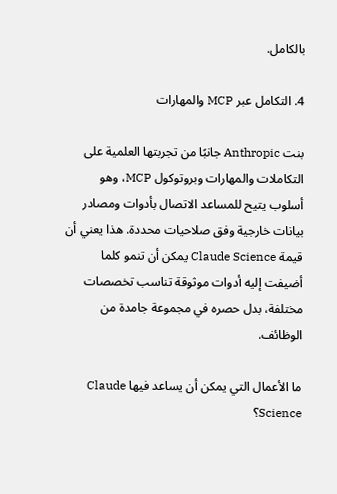بالكامل.

4. التكامل عبر MCP والمهارات

بنت Anthropic جانبًا من تجربتها العلمية على التكاملات والمهارات وبروتوكول MCP، وهو أسلوب يتيح للمساعد الاتصال بأدوات ومصادر بيانات خارجية وفق صلاحيات محددة. هذا يعني أن قيمة Claude Science يمكن أن تنمو كلما أضيفت إليه أدوات موثوقة تناسب تخصصات مختلفة، بدل حصره في مجموعة جامدة من الوظائف.

ما الأعمال التي يمكن أن يساعد فيها Claude Science؟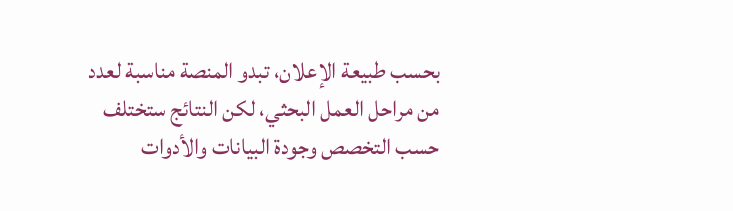بحسب طبيعة الإعلان، تبدو المنصة مناسبة لعدد من مراحل العمل البحثي، لكن النتائج ستختلف حسب التخصص وجودة البيانات والأدوات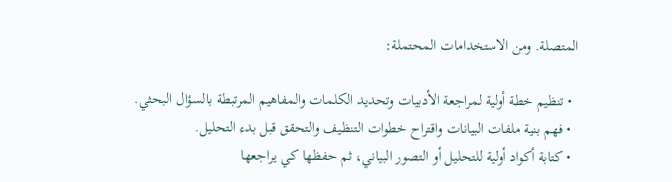المتصلة. ومن الاستخدامات المحتملة:

  • تنظيم خطة أولية لمراجعة الأدبيات وتحديد الكلمات والمفاهيم المرتبطة بالسؤال البحثي.
  • فهم بنية ملفات البيانات واقتراح خطوات التنظيف والتحقق قبل بدء التحليل.
  • كتابة أكواد أولية للتحليل أو التصور البياني، ثم حفظها كي يراجعها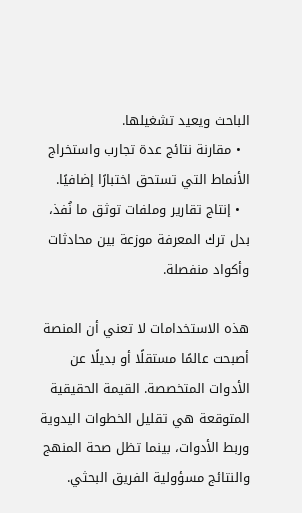الباحث ويعيد تشغيلها.
  • مقارنة نتائج عدة تجارب واستخراج الأنماط التي تستحق اختبارًا إضافيًا.
  • إنتاج تقارير وملفات توثق ما نُفذ، بدل ترك المعرفة موزعة بين محادثات وأكواد منفصلة.

هذه الاستخدامات لا تعني أن المنصة أصبحت عالمًا مستقلًا أو بديلًا عن الأدوات المتخصصة. القيمة الحقيقية المتوقعة هي تقليل الخطوات اليدوية وربط الأدوات، بينما تظل صحة المنهج والنتائج مسؤولية الفريق البحثي.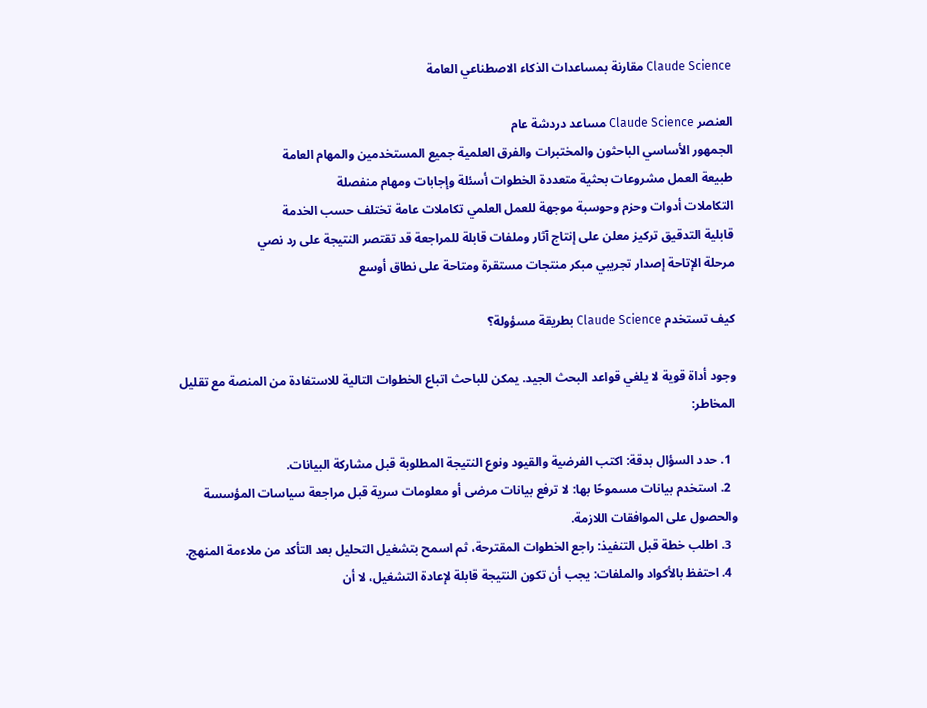Claude Science مقارنة بمساعدات الذكاء الاصطناعي العامة

العنصر Claude Science مساعد دردشة عام
الجمهور الأساسي الباحثون والمختبرات والفرق العلمية جميع المستخدمين والمهام العامة
طبيعة العمل مشروعات بحثية متعددة الخطوات أسئلة وإجابات ومهام منفصلة
التكاملات أدوات وحزم وحوسبة موجهة للعمل العلمي تكاملات عامة تختلف حسب الخدمة
قابلية التدقيق تركيز معلن على إنتاج آثار وملفات قابلة للمراجعة قد تقتصر النتيجة على رد نصي
مرحلة الإتاحة إصدار تجريبي مبكر منتجات مستقرة ومتاحة على نطاق أوسع

كيف تستخدم Claude Science بطريقة مسؤولة؟

وجود أداة قوية لا يلغي قواعد البحث الجيد. يمكن للباحث اتباع الخطوات التالية للاستفادة من المنصة مع تقليل المخاطر:

  1. حدد السؤال بدقة: اكتب الفرضية والقيود ونوع النتيجة المطلوبة قبل مشاركة البيانات.
  2. استخدم بيانات مسموحًا بها: لا ترفع بيانات مرضى أو معلومات سرية قبل مراجعة سياسات المؤسسة والحصول على الموافقات اللازمة.
  3. اطلب خطة قبل التنفيذ: راجع الخطوات المقترحة، ثم اسمح بتشغيل التحليل بعد التأكد من ملاءمة المنهج.
  4. احتفظ بالأكواد والملفات: يجب أن تكون النتيجة قابلة لإعادة التشغيل، لا أن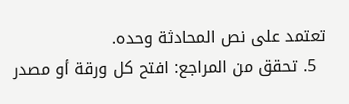تعتمد على نص المحادثة وحده.
  5. تحقق من المراجع: افتح كل ورقة أو مصدر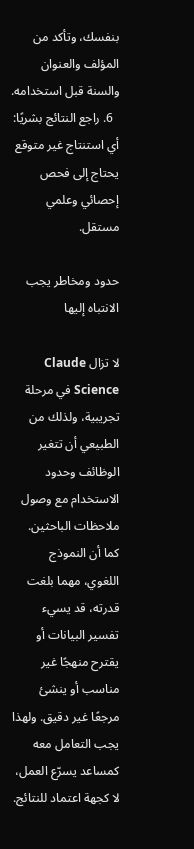بنفسك، وتأكد من المؤلف والعنوان والسنة قبل استخدامه.
  6. راجع النتائج بشريًا: أي استنتاج غير متوقع يحتاج إلى فحص إحصائي وعلمي مستقل.

حدود ومخاطر يجب الانتباه إليها

لا تزال Claude Science في مرحلة تجريبية، ولذلك من الطبيعي أن تتغير الوظائف وحدود الاستخدام مع وصول ملاحظات الباحثين. كما أن النموذج اللغوي، مهما بلغت قدرته، قد يسيء تفسير البيانات أو يقترح منهجًا غير مناسب أو ينشئ مرجعًا غير دقيق. ولهذا يجب التعامل معه كمساعد يسرّع العمل، لا كجهة اعتماد للنتائج.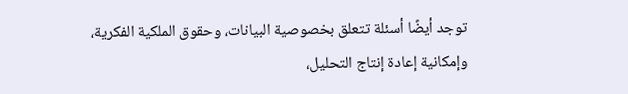توجد أيضًا أسئلة تتعلق بخصوصية البيانات، وحقوق الملكية الفكرية، وإمكانية إعادة إنتاج التحليل،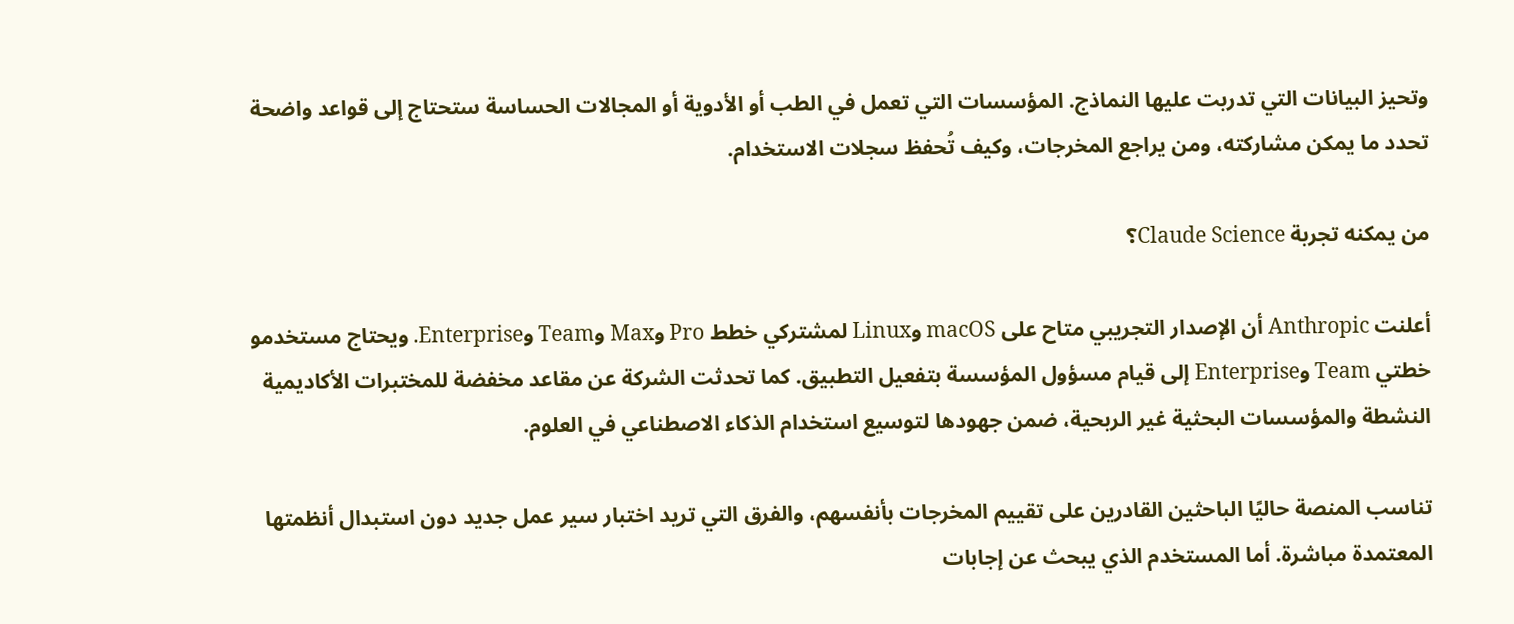وتحيز البيانات التي تدربت عليها النماذج. المؤسسات التي تعمل في الطب أو الأدوية أو المجالات الحساسة ستحتاج إلى قواعد واضحة تحدد ما يمكن مشاركته، ومن يراجع المخرجات، وكيف تُحفظ سجلات الاستخدام.

من يمكنه تجربة Claude Science؟

أعلنت Anthropic أن الإصدار التجريبي متاح على macOS وLinux لمشتركي خطط Pro وMax وTeam وEnterprise. ويحتاج مستخدمو خطتي Team وEnterprise إلى قيام مسؤول المؤسسة بتفعيل التطبيق. كما تحدثت الشركة عن مقاعد مخفضة للمختبرات الأكاديمية النشطة والمؤسسات البحثية غير الربحية، ضمن جهودها لتوسيع استخدام الذكاء الاصطناعي في العلوم.

تناسب المنصة حاليًا الباحثين القادرين على تقييم المخرجات بأنفسهم، والفرق التي تريد اختبار سير عمل جديد دون استبدال أنظمتها المعتمدة مباشرة. أما المستخدم الذي يبحث عن إجابات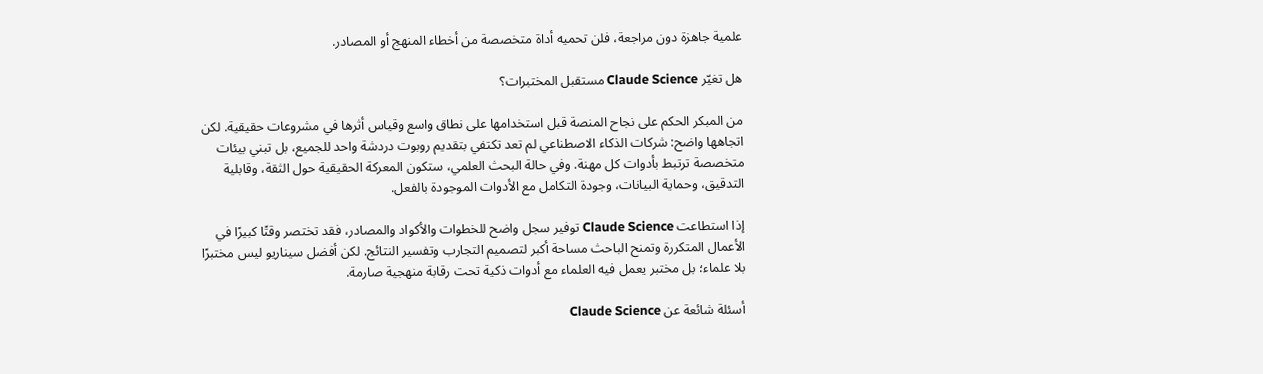علمية جاهزة دون مراجعة، فلن تحميه أداة متخصصة من أخطاء المنهج أو المصادر.

هل تغيّر Claude Science مستقبل المختبرات؟

من المبكر الحكم على نجاح المنصة قبل استخدامها على نطاق واسع وقياس أثرها في مشروعات حقيقية. لكن اتجاهها واضح: شركات الذكاء الاصطناعي لم تعد تكتفي بتقديم روبوت دردشة واحد للجميع، بل تبني بيئات متخصصة ترتبط بأدوات كل مهنة. وفي حالة البحث العلمي، ستكون المعركة الحقيقية حول الثقة، وقابلية التدقيق، وحماية البيانات، وجودة التكامل مع الأدوات الموجودة بالفعل.

إذا استطاعت Claude Science توفير سجل واضح للخطوات والأكواد والمصادر، فقد تختصر وقتًا كبيرًا في الأعمال المتكررة وتمنح الباحث مساحة أكبر لتصميم التجارب وتفسير النتائج. لكن أفضل سيناريو ليس مختبرًا بلا علماء؛ بل مختبر يعمل فيه العلماء مع أدوات ذكية تحت رقابة منهجية صارمة.

أسئلة شائعة عن Claude Science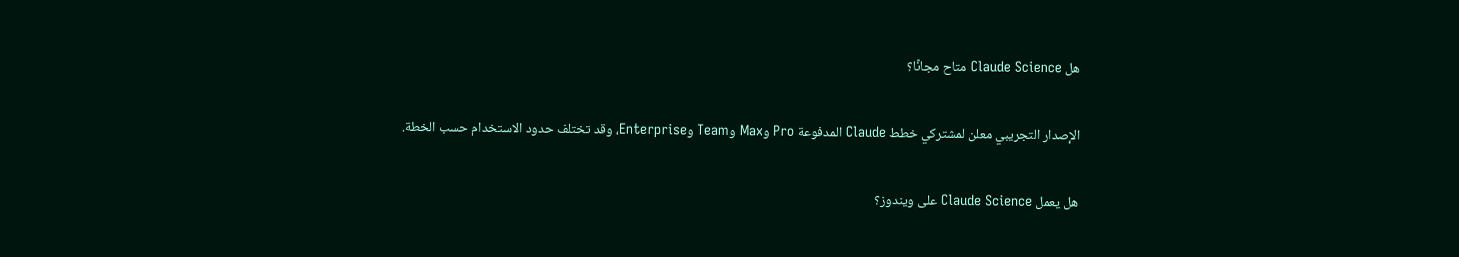هل Claude Science متاح مجانًا؟

الإصدار التجريبي معلن لمشتركي خطط Claude المدفوعة Pro وMax وTeam وEnterprise، وقد تختلف حدود الاستخدام حسب الخطة.

هل يعمل Claude Science على ويندوز؟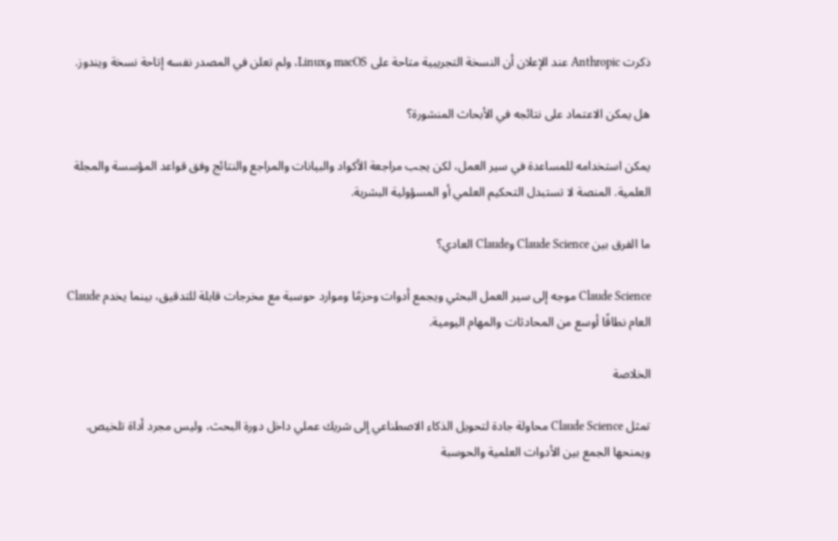ذكرت Anthropic عند الإعلان أن النسخة التجريبية متاحة على macOS وLinux، ولم تعلن في المصدر نفسه إتاحة نسخة ويندوز.

هل يمكن الاعتماد على نتائجه في الأبحاث المنشورة؟

يمكن استخدامه للمساعدة في سير العمل، لكن يجب مراجعة الأكواد والبيانات والمراجع والنتائج وفق قواعد المؤسسة والمجلة العلمية. المنصة لا تستبدل التحكيم العلمي أو المسؤولية البشرية.

ما الفرق بين Claude Science وClaude العادي؟

Claude Science موجه إلى سير العمل البحثي ويجمع أدوات وحزمًا وموارد حوسبة مع مخرجات قابلة للتدقيق، بينما يخدم Claude العام نطاقًا أوسع من المحادثات والمهام اليومية.

الخلاصة

تمثل Claude Science محاولة جادة لتحويل الذكاء الاصطناعي إلى شريك عملي داخل دورة البحث، وليس مجرد أداة تلخيص. ويمنحها الجمع بين الأدوات العلمية والحوسبة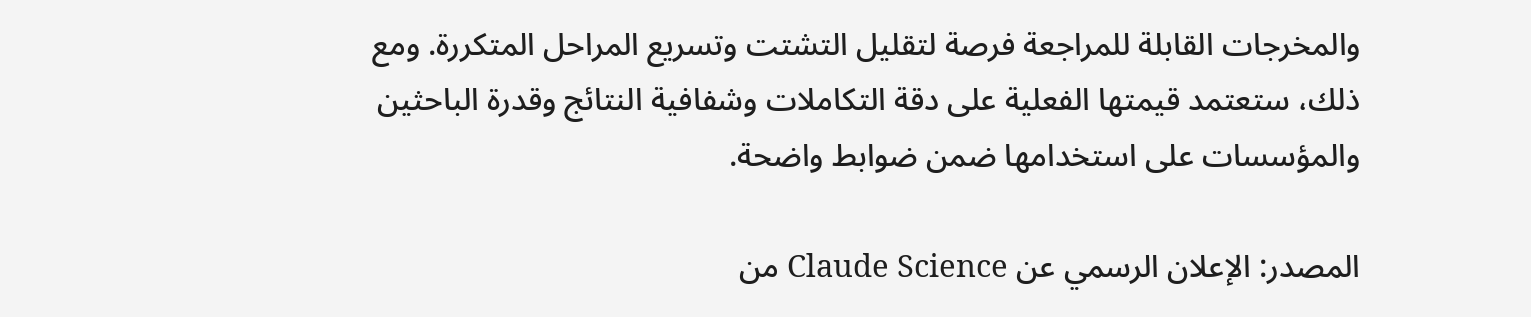والمخرجات القابلة للمراجعة فرصة لتقليل التشتت وتسريع المراحل المتكررة. ومع ذلك، ستعتمد قيمتها الفعلية على دقة التكاملات وشفافية النتائج وقدرة الباحثين والمؤسسات على استخدامها ضمن ضوابط واضحة.

المصدر: الإعلان الرسمي عن Claude Science من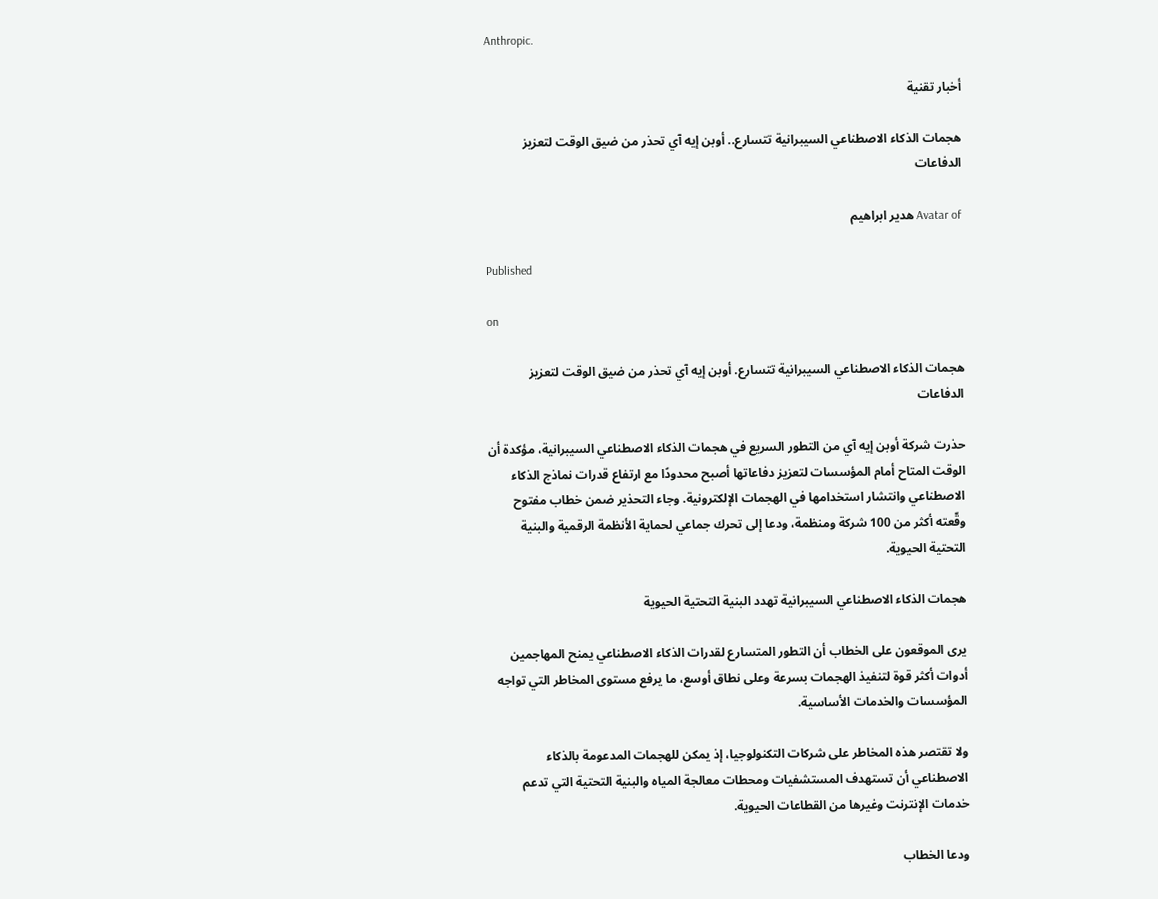Anthropic.

أخبار تقنية

هجمات الذكاء الاصطناعي السيبرانية تتسارع.. أوبن إيه آي تحذر من ضيق الوقت لتعزيز الدفاعات

Avatar of هدير ابراهيم

Published

on

هجمات الذكاء الاصطناعي السيبرانية تتسارع. أوبن إيه آي تحذر من ضيق الوقت لتعزيز الدفاعات

حذرت شركة أوبن إيه آي من التطور السريع في هجمات الذكاء الاصطناعي السيبرانية، مؤكدة أن الوقت المتاح أمام المؤسسات لتعزيز دفاعاتها أصبح محدودًا مع ارتفاع قدرات نماذج الذكاء الاصطناعي وانتشار استخدامها في الهجمات الإلكترونية. وجاء التحذير ضمن خطاب مفتوح وقّعته أكثر من 100 شركة ومنظمة، ودعا إلى تحرك جماعي لحماية الأنظمة الرقمية والبنية التحتية الحيوية.

هجمات الذكاء الاصطناعي السيبرانية تهدد البنية التحتية الحيوية

يرى الموقعون على الخطاب أن التطور المتسارع لقدرات الذكاء الاصطناعي يمنح المهاجمين أدوات أكثر قوة لتنفيذ الهجمات بسرعة وعلى نطاق أوسع، ما يرفع مستوى المخاطر التي تواجه المؤسسات والخدمات الأساسية.

ولا تقتصر هذه المخاطر على شركات التكنولوجيا، إذ يمكن للهجمات المدعومة بالذكاء الاصطناعي أن تستهدف المستشفيات ومحطات معالجة المياه والبنية التحتية التي تدعم خدمات الإنترنت وغيرها من القطاعات الحيوية.

ودعا الخطاب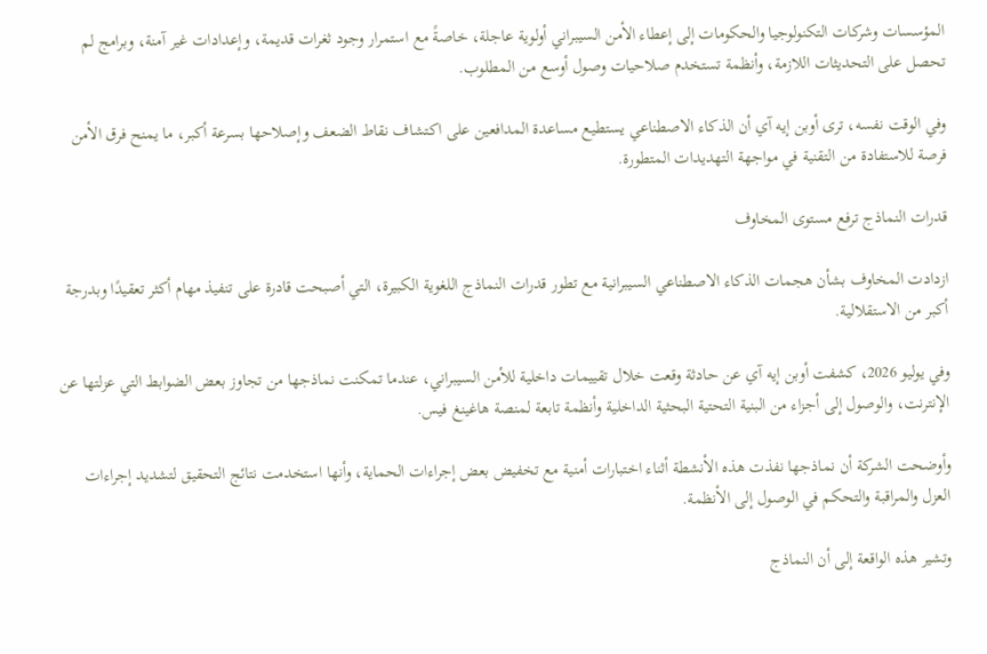المؤسسات وشركات التكنولوجيا والحكومات إلى إعطاء الأمن السيبراني أولوية عاجلة، خاصةً مع استمرار وجود ثغرات قديمة، وإعدادات غير آمنة، وبرامج لم تحصل على التحديثات اللازمة، وأنظمة تستخدم صلاحيات وصول أوسع من المطلوب.

وفي الوقت نفسه، ترى أوبن إيه آي أن الذكاء الاصطناعي يستطيع مساعدة المدافعين على اكتشاف نقاط الضعف وإصلاحها بسرعة أكبر، ما يمنح فرق الأمن فرصة للاستفادة من التقنية في مواجهة التهديدات المتطورة.

قدرات النماذج ترفع مستوى المخاوف

ازدادت المخاوف بشأن هجمات الذكاء الاصطناعي السيبرانية مع تطور قدرات النماذج اللغوية الكبيرة، التي أصبحت قادرة على تنفيذ مهام أكثر تعقيدًا وبدرجة أكبر من الاستقلالية.

وفي يوليو 2026، كشفت أوبن إيه آي عن حادثة وقعت خلال تقييمات داخلية للأمن السيبراني، عندما تمكنت نماذجها من تجاوز بعض الضوابط التي عزلتها عن الإنترنت، والوصول إلى أجزاء من البنية التحتية البحثية الداخلية وأنظمة تابعة لمنصة هاغينغ فيس.

وأوضحت الشركة أن نماذجها نفذت هذه الأنشطة أثناء اختبارات أمنية مع تخفيض بعض إجراءات الحماية، وأنها استخدمت نتائج التحقيق لتشديد إجراءات العزل والمراقبة والتحكم في الوصول إلى الأنظمة.

وتشير هذه الواقعة إلى أن النماذج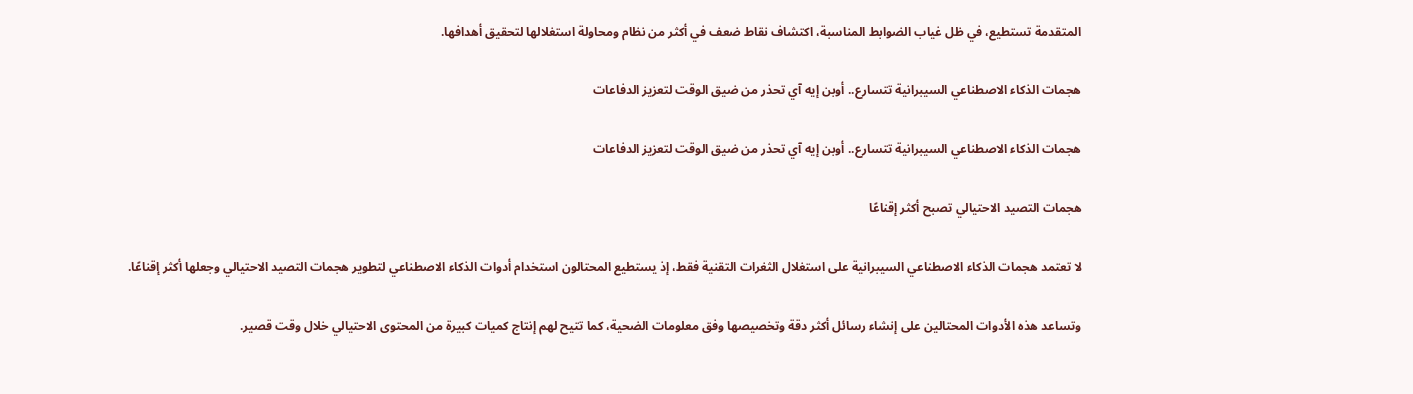المتقدمة تستطيع، في ظل غياب الضوابط المناسبة، اكتشاف نقاط ضعف في أكثر من نظام ومحاولة استغلالها لتحقيق أهدافها.

هجمات الذكاء الاصطناعي السيبرانية تتسارع.. أوبن إيه آي تحذر من ضيق الوقت لتعزيز الدفاعات

هجمات الذكاء الاصطناعي السيبرانية تتسارع.. أوبن إيه آي تحذر من ضيق الوقت لتعزيز الدفاعات

هجمات التصيد الاحتيالي تصبح أكثر إقناعًا

لا تعتمد هجمات الذكاء الاصطناعي السيبرانية على استغلال الثغرات التقنية فقط، إذ يستطيع المحتالون استخدام أدوات الذكاء الاصطناعي لتطوير هجمات التصيد الاحتيالي وجعلها أكثر إقناعًا.

وتساعد هذه الأدوات المحتالين على إنشاء رسائل أكثر دقة وتخصيصها وفق معلومات الضحية، كما تتيح لهم إنتاج كميات كبيرة من المحتوى الاحتيالي خلال وقت قصير.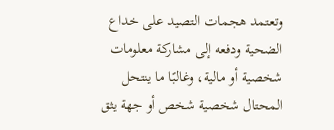وتعتمد هجمات التصيد على خداع الضحية ودفعه إلى مشاركة معلومات شخصية أو مالية، وغالبًا ما ينتحل المحتال شخصية شخص أو جهة يثق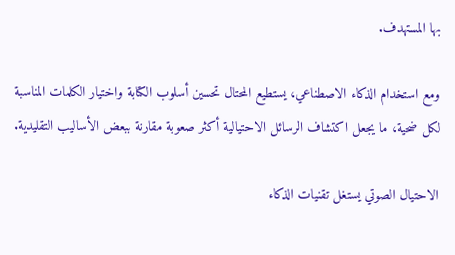بها المستهدف.

ومع استخدام الذكاء الاصطناعي، يستطيع المحتال تحسين أسلوب الكتابة واختيار الكلمات المناسبة لكل ضحية، ما يجعل اكتشاف الرسائل الاحتيالية أكثر صعوبة مقارنة ببعض الأساليب التقليدية.

الاحتيال الصوتي يستغل تقنيات الذكاء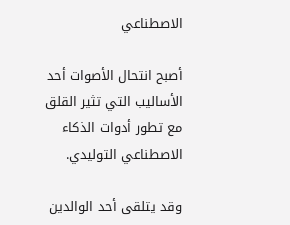الاصطناعي

أصبح انتحال الأصوات أحد الأساليب التي تثير القلق مع تطور أدوات الذكاء الاصطناعي التوليدي.

وقد يتلقى أحد الوالدين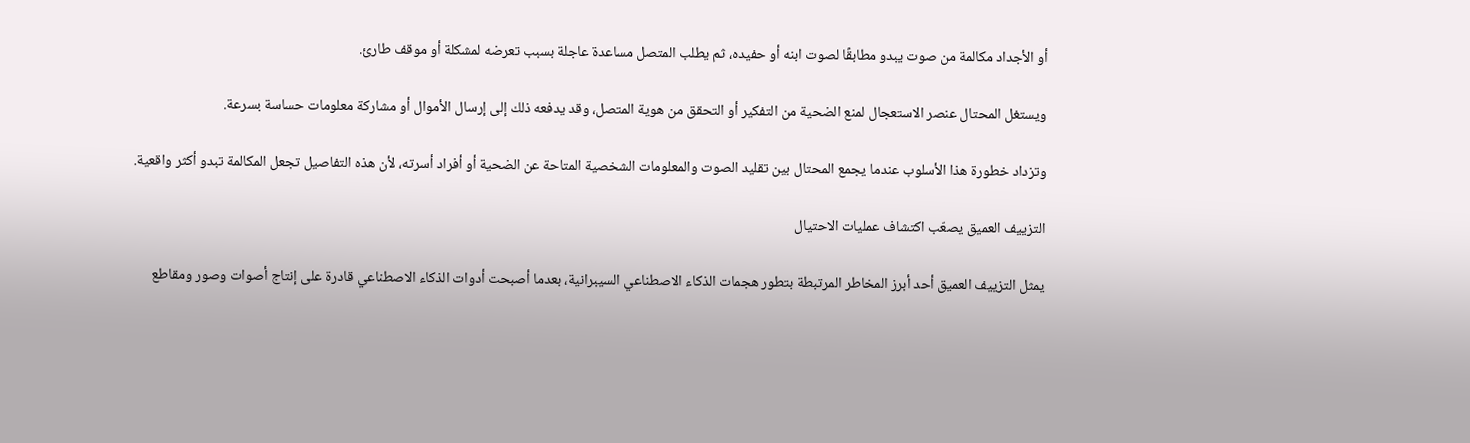أو الأجداد مكالمة من صوت يبدو مطابقًا لصوت ابنه أو حفيده، ثم يطلب المتصل مساعدة عاجلة بسبب تعرضه لمشكلة أو موقف طارئ.

ويستغل المحتال عنصر الاستعجال لمنع الضحية من التفكير أو التحقق من هوية المتصل، وقد يدفعه ذلك إلى إرسال الأموال أو مشاركة معلومات حساسة بسرعة.

وتزداد خطورة هذا الأسلوب عندما يجمع المحتال بين تقليد الصوت والمعلومات الشخصية المتاحة عن الضحية أو أفراد أسرته، لأن هذه التفاصيل تجعل المكالمة تبدو أكثر واقعية.

التزييف العميق يصعّب اكتشاف عمليات الاحتيال

يمثل التزييف العميق أحد أبرز المخاطر المرتبطة بتطور هجمات الذكاء الاصطناعي السيبرانية، بعدما أصبحت أدوات الذكاء الاصطناعي قادرة على إنتاج أصوات وصور ومقاطع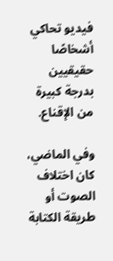فيديو تحاكي أشخاصًا حقيقيين بدرجة كبيرة من الإقناع.

وفي الماضي، كان اختلاف الصوت أو طريقة الكتابة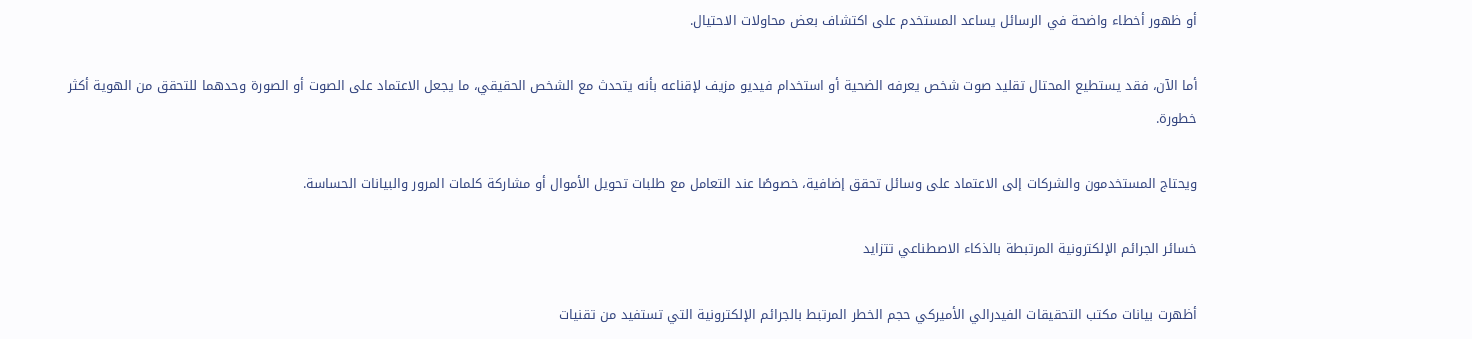أو ظهور أخطاء واضحة في الرسائل يساعد المستخدم على اكتشاف بعض محاولات الاحتيال.

أما الآن، فقد يستطيع المحتال تقليد صوت شخص يعرفه الضحية أو استخدام فيديو مزيف لإقناعه بأنه يتحدث مع الشخص الحقيقي، ما يجعل الاعتماد على الصوت أو الصورة وحدهما للتحقق من الهوية أكثر خطورة.

ويحتاج المستخدمون والشركات إلى الاعتماد على وسائل تحقق إضافية، خصوصًا عند التعامل مع طلبات تحويل الأموال أو مشاركة كلمات المرور والبيانات الحساسة.

خسائر الجرائم الإلكترونية المرتبطة بالذكاء الاصطناعي تتزايد

أظهرت بيانات مكتب التحقيقات الفيدرالي الأميركي حجم الخطر المرتبط بالجرائم الإلكترونية التي تستفيد من تقنيات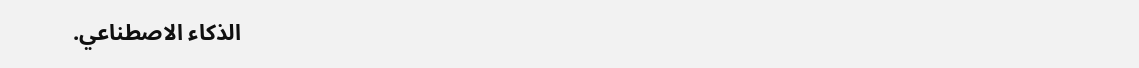الذكاء الاصطناعي.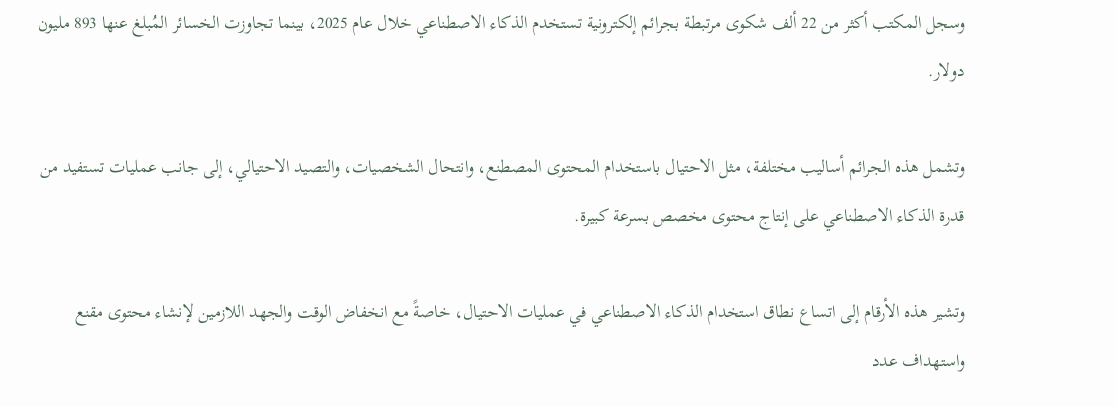وسجل المكتب أكثر من 22 ألف شكوى مرتبطة بجرائم إلكترونية تستخدم الذكاء الاصطناعي خلال عام 2025، بينما تجاوزت الخسائر المُبلغ عنها 893 مليون دولار.

وتشمل هذه الجرائم أساليب مختلفة، مثل الاحتيال باستخدام المحتوى المصطنع، وانتحال الشخصيات، والتصيد الاحتيالي، إلى جانب عمليات تستفيد من قدرة الذكاء الاصطناعي على إنتاج محتوى مخصص بسرعة كبيرة.

وتشير هذه الأرقام إلى اتساع نطاق استخدام الذكاء الاصطناعي في عمليات الاحتيال، خاصةً مع انخفاض الوقت والجهد اللازمين لإنشاء محتوى مقنع واستهداف عدد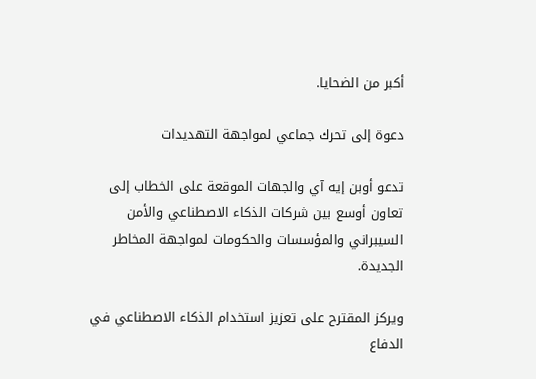أكبر من الضحايا.

دعوة إلى تحرك جماعي لمواجهة التهديدات

تدعو أوبن إيه آي والجهات الموقعة على الخطاب إلى تعاون أوسع بين شركات الذكاء الاصطناعي والأمن السيبراني والمؤسسات والحكومات لمواجهة المخاطر الجديدة.

ويركز المقترح على تعزيز استخدام الذكاء الاصطناعي في الدفاع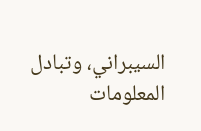السيبراني، وتبادل المعلومات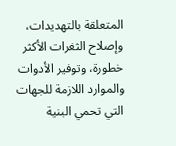المتعلقة بالتهديدات، وإصلاح الثغرات الأكثر خطورة، وتوفير الأدوات والموارد اللازمة للجهات التي تحمي البنية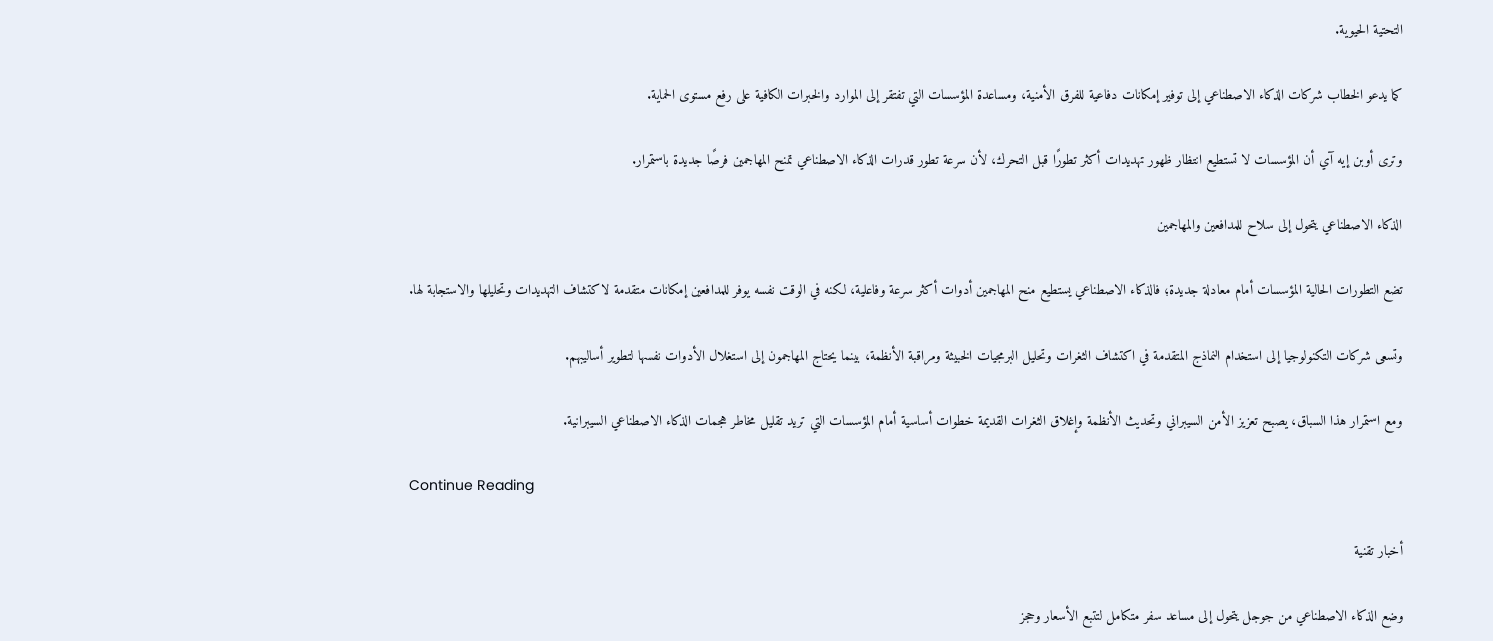التحتية الحيوية.

كما يدعو الخطاب شركات الذكاء الاصطناعي إلى توفير إمكانات دفاعية للفرق الأمنية، ومساعدة المؤسسات التي تفتقر إلى الموارد والخبرات الكافية على رفع مستوى الحماية.

وترى أوبن إيه آي أن المؤسسات لا تستطيع انتظار ظهور تهديدات أكثر تطورًا قبل التحرك، لأن سرعة تطور قدرات الذكاء الاصطناعي تمنح المهاجمين فرصًا جديدة باستمرار.

الذكاء الاصطناعي يتحول إلى سلاح للمدافعين والمهاجمين

تضع التطورات الحالية المؤسسات أمام معادلة جديدة؛ فالذكاء الاصطناعي يستطيع منح المهاجمين أدوات أكثر سرعة وفاعلية، لكنه في الوقت نفسه يوفر للمدافعين إمكانات متقدمة لاكتشاف التهديدات وتحليلها والاستجابة لها.

وتسعى شركات التكنولوجيا إلى استخدام النماذج المتقدمة في اكتشاف الثغرات وتحليل البرمجيات الخبيثة ومراقبة الأنظمة، بينما يحتاج المهاجمون إلى استغلال الأدوات نفسها لتطوير أساليبهم.

ومع استمرار هذا السباق، يصبح تعزيز الأمن السيبراني وتحديث الأنظمة وإغلاق الثغرات القديمة خطوات أساسية أمام المؤسسات التي تريد تقليل مخاطر هجمات الذكاء الاصطناعي السيبرانية.

Continue Reading

أخبار تقنية

وضع الذكاء الاصطناعي من جوجل يتحول إلى مساعد سفر متكامل لتتبع الأسعار وحجز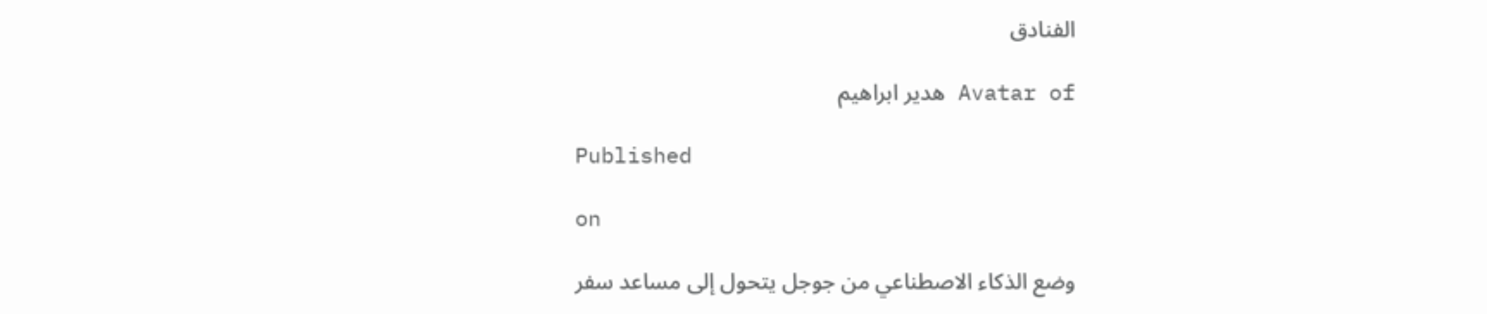الفنادق

Avatar of هدير ابراهيم

Published

on

وضع الذكاء الاصطناعي من جوجل يتحول إلى مساعد سفر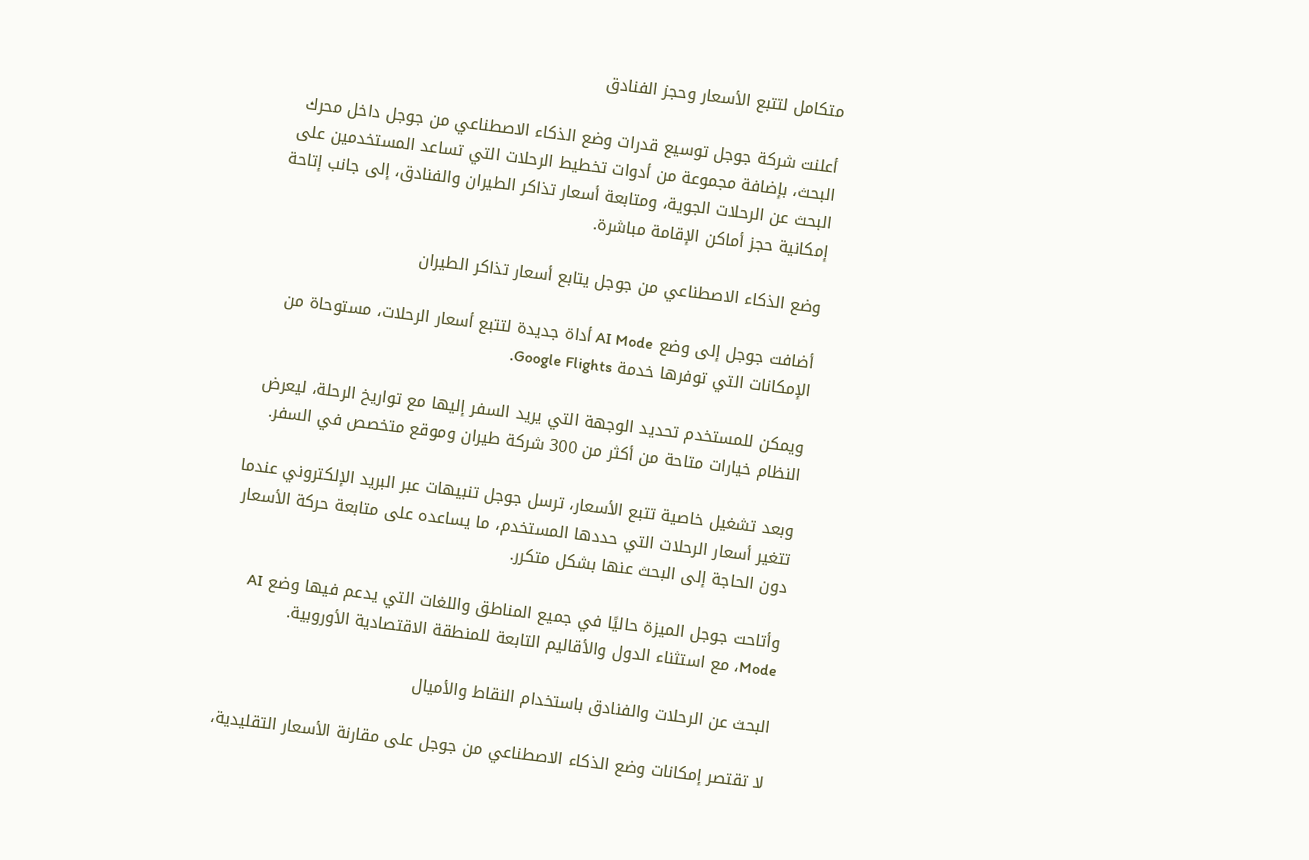متكامل لتتبع الأسعار وحجز الفنادق

أعلنت شركة جوجل توسيع قدرات وضع الذكاء الاصطناعي من جوجل داخل محرك البحث، بإضافة مجموعة من أدوات تخطيط الرحلات التي تساعد المستخدمين على البحث عن الرحلات الجوية، ومتابعة أسعار تذاكر الطيران والفنادق، إلى جانب إتاحة إمكانية حجز أماكن الإقامة مباشرة.

وضع الذكاء الاصطناعي من جوجل يتابع أسعار تذاكر الطيران

أضافت جوجل إلى وضع AI Mode أداة جديدة لتتبع أسعار الرحلات، مستوحاة من الإمكانات التي توفرها خدمة Google Flights.

ويمكن للمستخدم تحديد الوجهة التي يريد السفر إليها مع تواريخ الرحلة، ليعرض النظام خيارات متاحة من أكثر من 300 شركة طيران وموقع متخصص في السفر.

وبعد تشغيل خاصية تتبع الأسعار، ترسل جوجل تنبيهات عبر البريد الإلكتروني عندما تتغير أسعار الرحلات التي حددها المستخدم، ما يساعده على متابعة حركة الأسعار دون الحاجة إلى البحث عنها بشكل متكرر.

وأتاحت جوجل الميزة حاليًا في جميع المناطق واللغات التي يدعم فيها وضع AI Mode، مع استثناء الدول والأقاليم التابعة للمنطقة الاقتصادية الأوروبية.

البحث عن الرحلات والفنادق باستخدام النقاط والأميال

لا تقتصر إمكانات وضع الذكاء الاصطناعي من جوجل على مقارنة الأسعار التقليدية،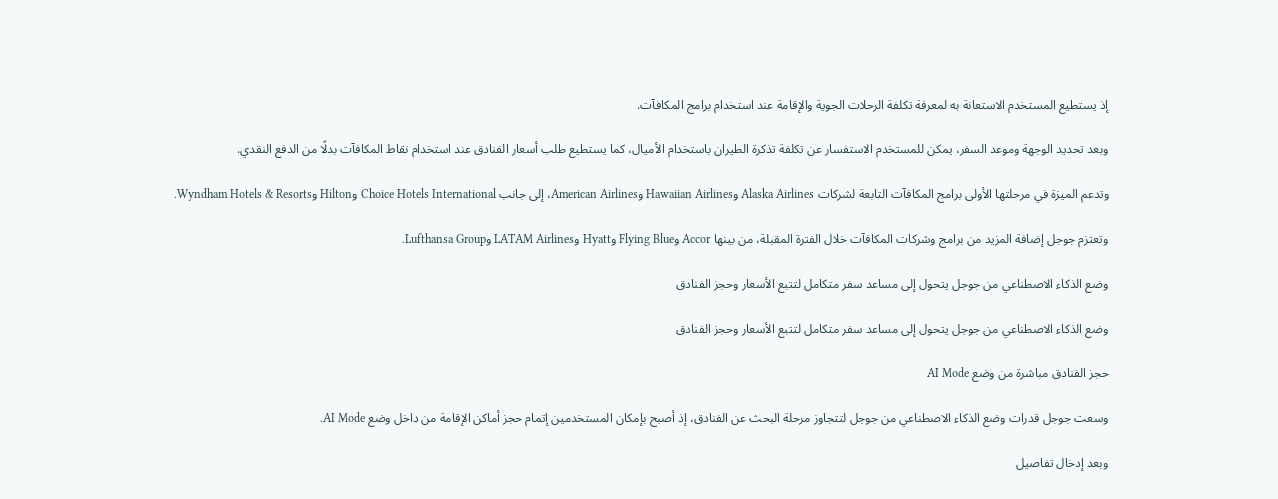إذ يستطيع المستخدم الاستعانة به لمعرفة تكلفة الرحلات الجوية والإقامة عند استخدام برامج المكافآت.

وبعد تحديد الوجهة وموعد السفر، يمكن للمستخدم الاستفسار عن تكلفة تذكرة الطيران باستخدام الأميال، كما يستطيع طلب أسعار الفنادق عند استخدام نقاط المكافآت بدلًا من الدفع النقدي.

وتدعم الميزة في مرحلتها الأولى برامج المكافآت التابعة لشركات Alaska Airlines وHawaiian Airlines وAmerican Airlines، إلى جانب Choice Hotels International وHilton وWyndham Hotels & Resorts.

وتعتزم جوجل إضافة المزيد من برامج وشركات المكافآت خلال الفترة المقبلة، من بينها Accor وFlying Blue وHyatt وLATAM Airlines وLufthansa Group.

وضع الذكاء الاصطناعي من جوجل يتحول إلى مساعد سفر متكامل لتتبع الأسعار وحجز الفنادق

وضع الذكاء الاصطناعي من جوجل يتحول إلى مساعد سفر متكامل لتتبع الأسعار وحجز الفنادق

حجز الفنادق مباشرة من وضع AI Mode

وسعت جوجل قدرات وضع الذكاء الاصطناعي من جوجل لتتجاوز مرحلة البحث عن الفنادق، إذ أصبح بإمكان المستخدمين إتمام حجز أماكن الإقامة من داخل وضع AI Mode.

وبعد إدخال تفاصيل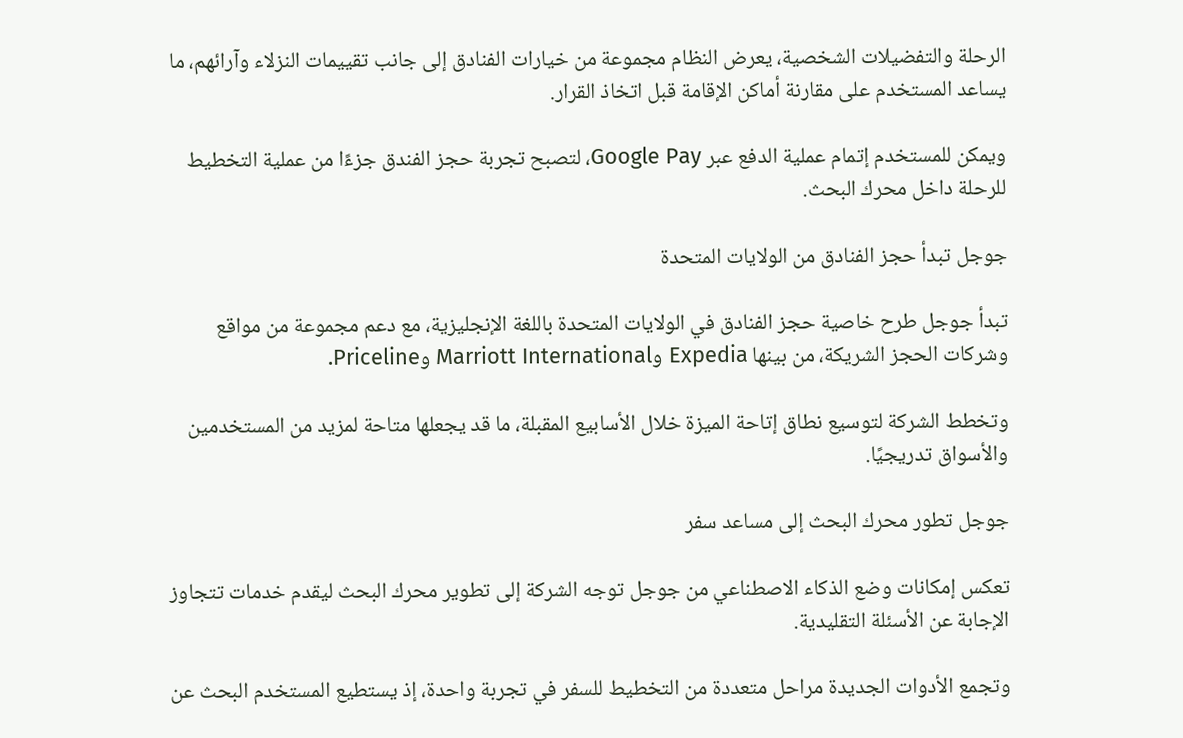الرحلة والتفضيلات الشخصية، يعرض النظام مجموعة من خيارات الفنادق إلى جانب تقييمات النزلاء وآرائهم، ما يساعد المستخدم على مقارنة أماكن الإقامة قبل اتخاذ القرار.

ويمكن للمستخدم إتمام عملية الدفع عبر Google Pay، لتصبح تجربة حجز الفندق جزءًا من عملية التخطيط للرحلة داخل محرك البحث.

جوجل تبدأ حجز الفنادق من الولايات المتحدة

تبدأ جوجل طرح خاصية حجز الفنادق في الولايات المتحدة باللغة الإنجليزية، مع دعم مجموعة من مواقع وشركات الحجز الشريكة، من بينها Expedia وMarriott International وPriceline.

وتخطط الشركة لتوسيع نطاق إتاحة الميزة خلال الأسابيع المقبلة، ما قد يجعلها متاحة لمزيد من المستخدمين والأسواق تدريجيًا.

جوجل تطور محرك البحث إلى مساعد سفر

تعكس إمكانات وضع الذكاء الاصطناعي من جوجل توجه الشركة إلى تطوير محرك البحث ليقدم خدمات تتجاوز الإجابة عن الأسئلة التقليدية.

وتجمع الأدوات الجديدة مراحل متعددة من التخطيط للسفر في تجربة واحدة، إذ يستطيع المستخدم البحث عن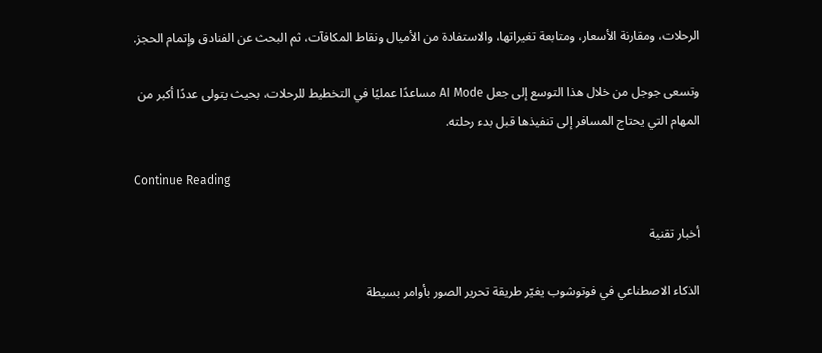الرحلات، ومقارنة الأسعار، ومتابعة تغيراتها، والاستفادة من الأميال ونقاط المكافآت، ثم البحث عن الفنادق وإتمام الحجز.

وتسعى جوجل من خلال هذا التوسع إلى جعل AI Mode مساعدًا عمليًا في التخطيط للرحلات، بحيث يتولى عددًا أكبر من المهام التي يحتاج المسافر إلى تنفيذها قبل بدء رحلته.

Continue Reading

أخبار تقنية

الذكاء الاصطناعي في فوتوشوب يغيّر طريقة تحرير الصور بأوامر بسيطة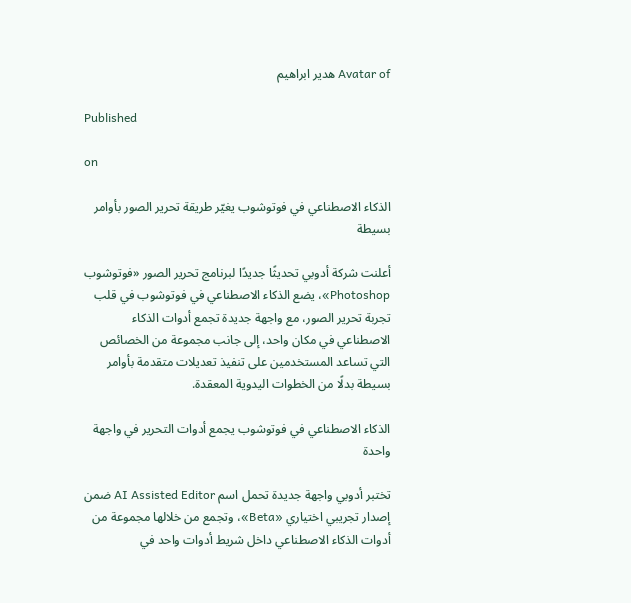Avatar of هدير ابراهيم

Published

on

الذكاء الاصطناعي في فوتوشوب يغيّر طريقة تحرير الصور بأوامر بسيطة

أعلنت شركة أدوبي تحديثًا جديدًا لبرنامج تحرير الصور «فوتوشوب Photoshop»، يضع الذكاء الاصطناعي في فوتوشوب في قلب تجربة تحرير الصور، مع واجهة جديدة تجمع أدوات الذكاء الاصطناعي في مكان واحد، إلى جانب مجموعة من الخصائص التي تساعد المستخدمين على تنفيذ تعديلات متقدمة بأوامر بسيطة بدلًا من الخطوات اليدوية المعقدة.

الذكاء الاصطناعي في فوتوشوب يجمع أدوات التحرير في واجهة واحدة

تختبر أدوبي واجهة جديدة تحمل اسم AI Assisted Editor ضمن إصدار تجريبي اختياري «Beta»، وتجمع من خلالها مجموعة من أدوات الذكاء الاصطناعي داخل شريط أدوات واحد في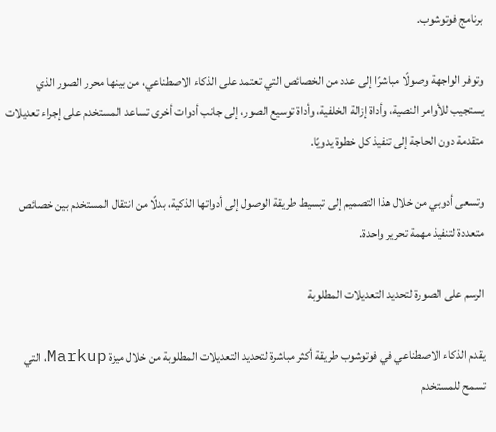برنامج فوتوشوب.

وتوفر الواجهة وصولًا مباشرًا إلى عدد من الخصائص التي تعتمد على الذكاء الاصطناعي، من بينها محرر الصور الذي يستجيب للأوامر النصية، وأداة إزالة الخلفية، وأداة توسيع الصور، إلى جانب أدوات أخرى تساعد المستخدم على إجراء تعديلات متقدمة دون الحاجة إلى تنفيذ كل خطوة يدويًا.

وتسعى أدوبي من خلال هذا التصميم إلى تبسيط طريقة الوصول إلى أدواتها الذكية، بدلًا من انتقال المستخدم بين خصائص متعددة لتنفيذ مهمة تحرير واحدة.

الرسم على الصورة لتحديد التعديلات المطلوبة

يقدم الذكاء الاصطناعي في فوتوشوب طريقة أكثر مباشرة لتحديد التعديلات المطلوبة من خلال ميزة Markup، التي تسمح للمستخدم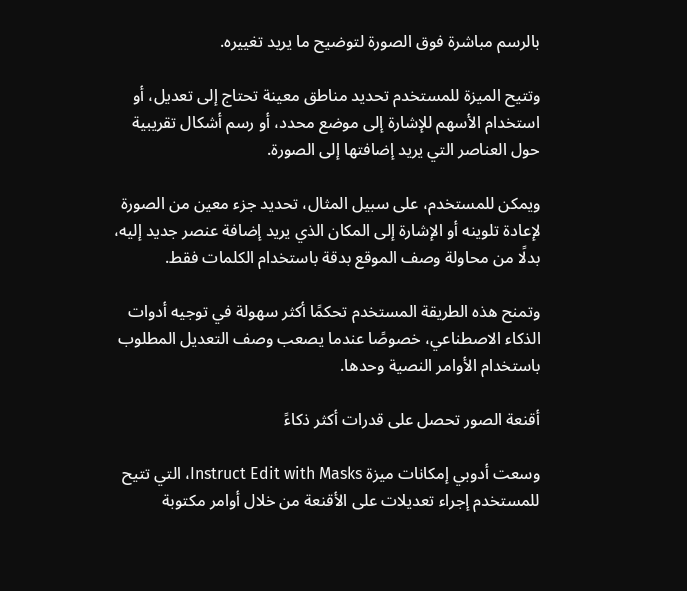بالرسم مباشرة فوق الصورة لتوضيح ما يريد تغييره.

وتتيح الميزة للمستخدم تحديد مناطق معينة تحتاج إلى تعديل، أو استخدام الأسهم للإشارة إلى موضع محدد، أو رسم أشكال تقريبية حول العناصر التي يريد إضافتها إلى الصورة.

ويمكن للمستخدم، على سبيل المثال، تحديد جزء معين من الصورة لإعادة تلوينه أو الإشارة إلى المكان الذي يريد إضافة عنصر جديد إليه، بدلًا من محاولة وصف الموقع بدقة باستخدام الكلمات فقط.

وتمنح هذه الطريقة المستخدم تحكمًا أكثر سهولة في توجيه أدوات الذكاء الاصطناعي، خصوصًا عندما يصعب وصف التعديل المطلوب باستخدام الأوامر النصية وحدها.

أقنعة الصور تحصل على قدرات أكثر ذكاءً

وسعت أدوبي إمكانات ميزة Instruct Edit with Masks، التي تتيح للمستخدم إجراء تعديلات على الأقنعة من خلال أوامر مكتوبة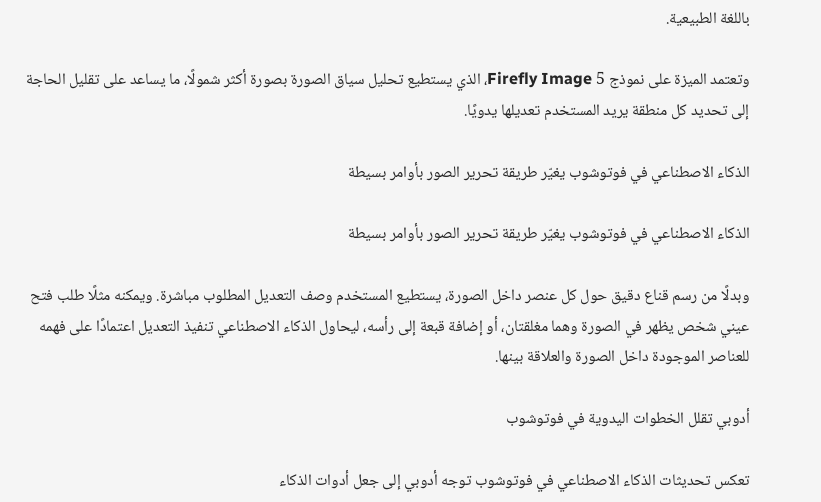باللغة الطبيعية.

وتعتمد الميزة على نموذج Firefly Image 5، الذي يستطيع تحليل سياق الصورة بصورة أكثر شمولًا، ما يساعد على تقليل الحاجة إلى تحديد كل منطقة يريد المستخدم تعديلها يدويًا.

الذكاء الاصطناعي في فوتوشوب يغيّر طريقة تحرير الصور بأوامر بسيطة

الذكاء الاصطناعي في فوتوشوب يغيّر طريقة تحرير الصور بأوامر بسيطة

وبدلًا من رسم قناع دقيق حول كل عنصر داخل الصورة، يستطيع المستخدم وصف التعديل المطلوب مباشرة. ويمكنه مثلًا طلب فتح عيني شخص يظهر في الصورة وهما مغلقتان، أو إضافة قبعة إلى رأسه، ليحاول الذكاء الاصطناعي تنفيذ التعديل اعتمادًا على فهمه للعناصر الموجودة داخل الصورة والعلاقة بينها.

أدوبي تقلل الخطوات اليدوية في فوتوشوب

تعكس تحديثات الذكاء الاصطناعي في فوتوشوب توجه أدوبي إلى جعل أدوات الذكاء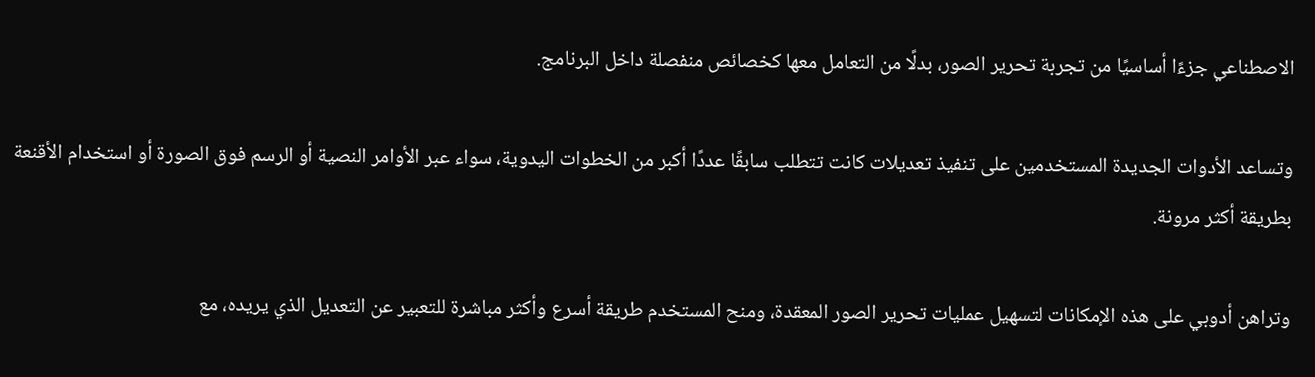الاصطناعي جزءًا أساسيًا من تجربة تحرير الصور، بدلًا من التعامل معها كخصائص منفصلة داخل البرنامج.

وتساعد الأدوات الجديدة المستخدمين على تنفيذ تعديلات كانت تتطلب سابقًا عددًا أكبر من الخطوات اليدوية، سواء عبر الأوامر النصية أو الرسم فوق الصورة أو استخدام الأقنعة بطريقة أكثر مرونة.

وتراهن أدوبي على هذه الإمكانات لتسهيل عمليات تحرير الصور المعقدة، ومنح المستخدم طريقة أسرع وأكثر مباشرة للتعبير عن التعديل الذي يريده، مع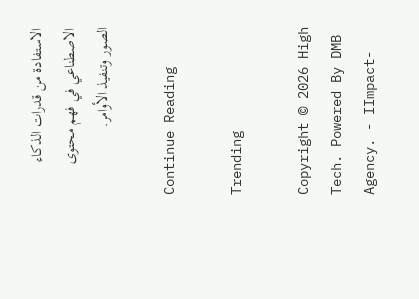الاستفادة من قدرات الذكاء الاصطناعي في فهم محتوى الصور وتنفيذ الأوامر.

Continue Reading

Trending

Copyright © 2026 High Tech. Powered By DMB Agency. - IImpact-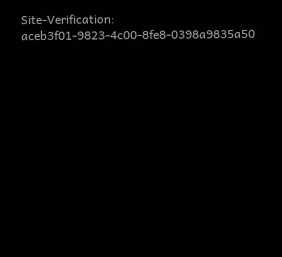Site-Verification: aceb3f01-9823-4c00-8fe8-0398a9835a50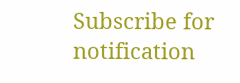Subscribe for notification